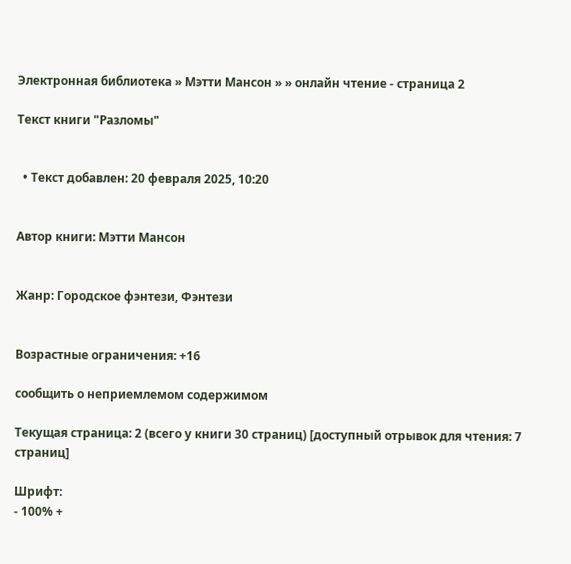Электронная библиотека » Мэтти Мансон » » онлайн чтение - страница 2

Текст книги "Разломы"


  • Текст добавлен: 20 февраля 2025, 10:20


Автор книги: Мэтти Мансон


Жанр: Городское фэнтези, Фэнтези


Возрастные ограничения: +16

сообщить о неприемлемом содержимом

Текущая страница: 2 (всего у книги 30 страниц) [доступный отрывок для чтения: 7 страниц]

Шрифт:
- 100% +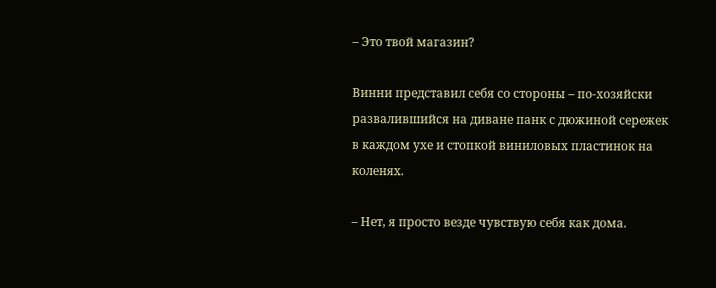– Это твой магазин?

Винни представил себя со стороны – по-хозяйски развалившийся на диване панк с дюжиной сережек в каждом ухе и стопкой виниловых пластинок на коленях.

– Нет, я просто везде чувствую себя как дома.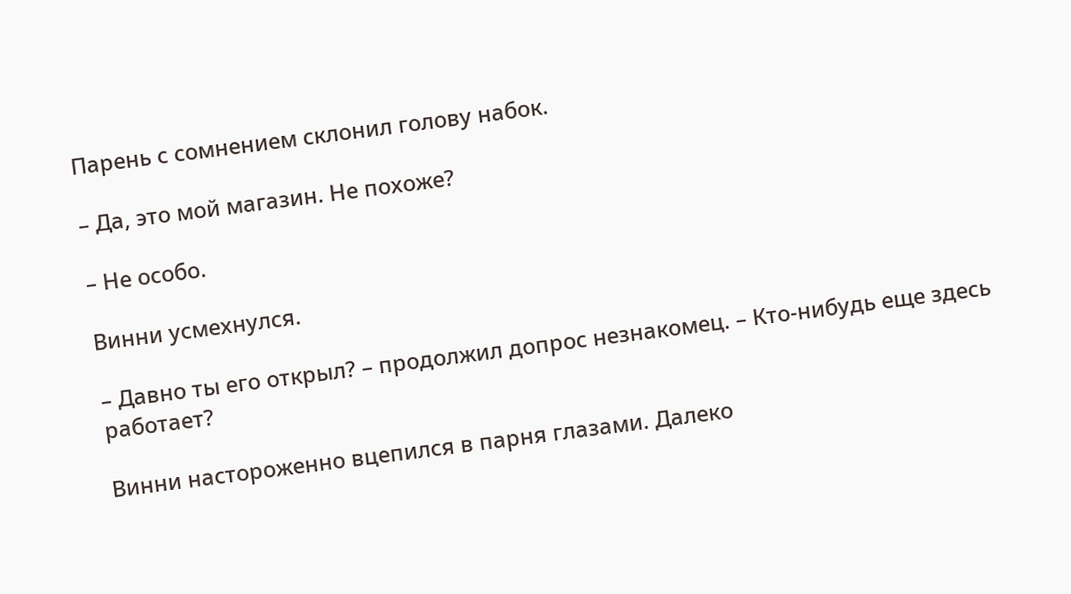Парень с сомнением склонил голову набок.

– Да, это мой магазин. Не похоже?

– Не особо.

Винни усмехнулся.

– Давно ты его открыл? – продолжил допрос незнакомец. – Кто-нибудь еще здесь работает?

Винни настороженно вцепился в парня глазами. Далеко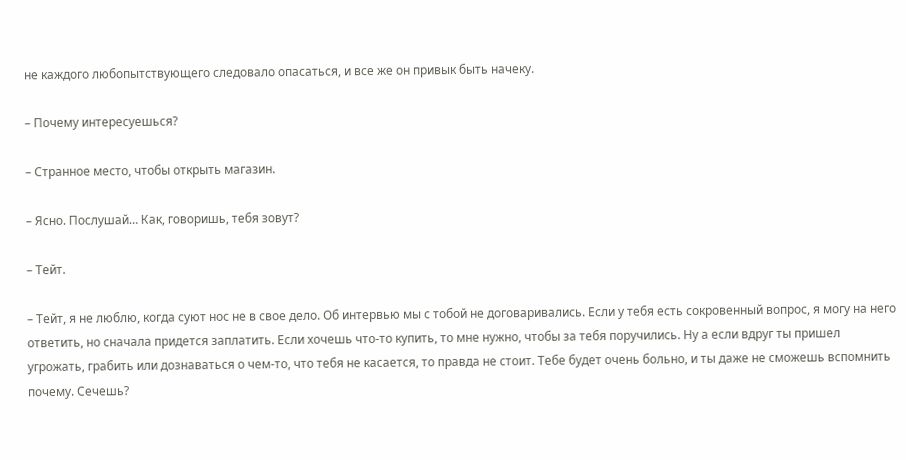не каждого любопытствующего следовало опасаться, и все же он привык быть начеку.

– Почему интересуешься?

– Странное место, чтобы открыть магазин.

– Ясно. Послушай… Как, говоришь, тебя зовут?

– Тейт.

– Тейт, я не люблю, когда суют нос не в свое дело. Об интервью мы с тобой не договаривались. Если у тебя есть сокровенный вопрос, я могу на него ответить, но сначала придется заплатить. Если хочешь что-то купить, то мне нужно, чтобы за тебя поручились. Ну а если вдруг ты пришел угрожать, грабить или дознаваться о чем-то, что тебя не касается, то правда не стоит. Тебе будет очень больно, и ты даже не сможешь вспомнить почему. Сечешь?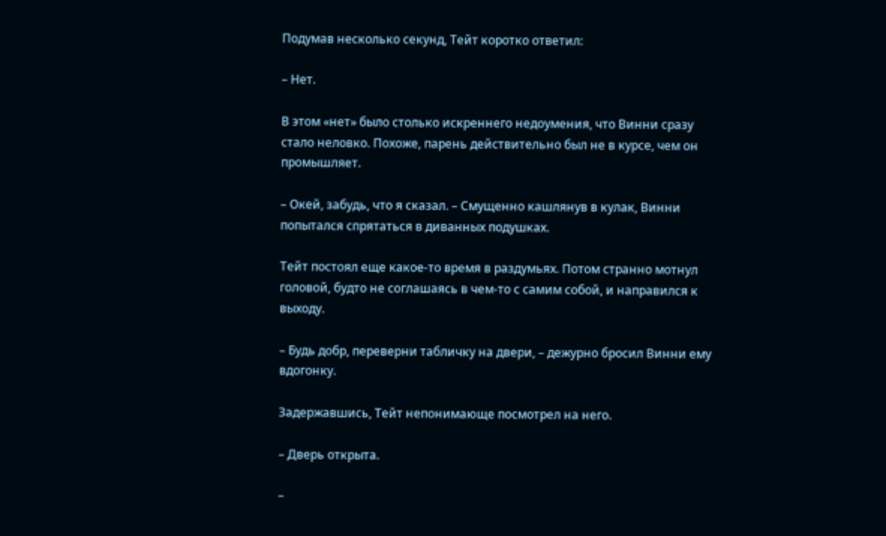Подумав несколько секунд, Тейт коротко ответил:

– Нет.

В этом «нет» было столько искреннего недоумения, что Винни сразу стало неловко. Похоже, парень действительно был не в курсе, чем он промышляет.

– Окей, забудь, что я сказал. – Смущенно кашлянув в кулак, Винни попытался спрятаться в диванных подушках.

Тейт постоял еще какое-то время в раздумьях. Потом странно мотнул головой, будто не соглашаясь в чем-то с самим собой, и направился к выходу.

– Будь добр, переверни табличку на двери, – дежурно бросил Винни ему вдогонку.

Задержавшись, Тейт непонимающе посмотрел на него.

– Дверь открыта.

–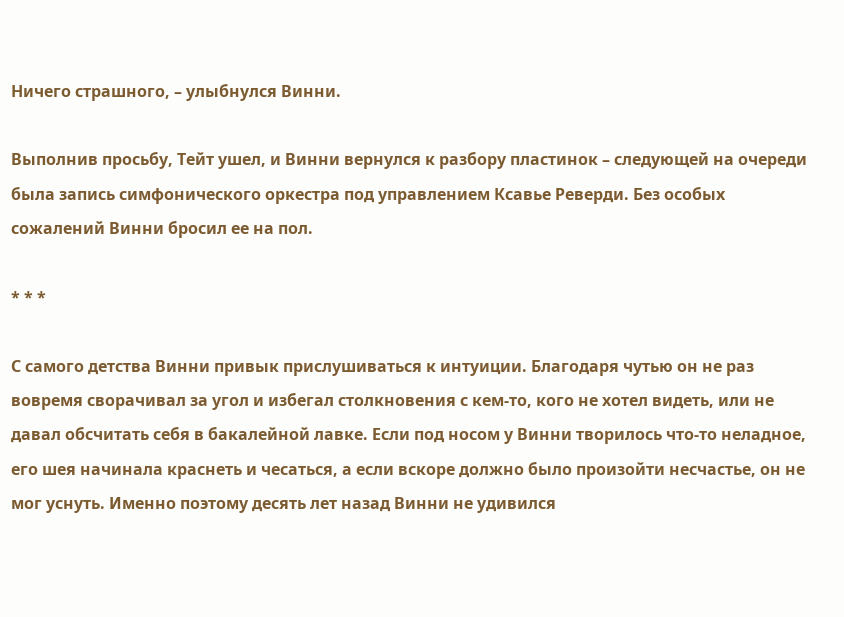Ничего страшного, – улыбнулся Винни.

Выполнив просьбу, Тейт ушел, и Винни вернулся к разбору пластинок – следующей на очереди была запись симфонического оркестра под управлением Ксавье Реверди. Без особых сожалений Винни бросил ее на пол.

* * *

С самого детства Винни привык прислушиваться к интуиции. Благодаря чутью он не раз вовремя сворачивал за угол и избегал столкновения с кем-то, кого не хотел видеть, или не давал обсчитать себя в бакалейной лавке. Если под носом у Винни творилось что-то неладное, его шея начинала краснеть и чесаться, а если вскоре должно было произойти несчастье, он не мог уснуть. Именно поэтому десять лет назад Винни не удивился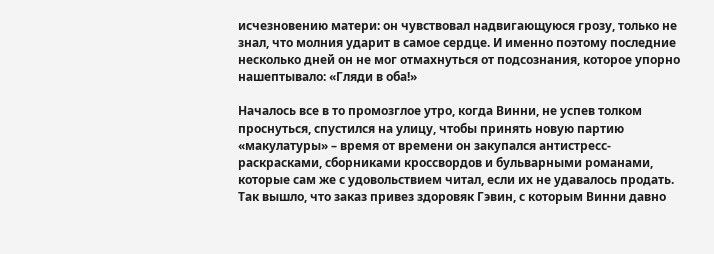исчезновению матери: он чувствовал надвигающуюся грозу, только не знал, что молния ударит в самое сердце. И именно поэтому последние несколько дней он не мог отмахнуться от подсознания, которое упорно нашептывало: «Гляди в оба!»

Началось все в то промозглое утро, когда Винни, не успев толком проснуться, спустился на улицу, чтобы принять новую партию «макулатуры» – время от времени он закупался антистресс-раскрасками, сборниками кроссвордов и бульварными романами, которые сам же с удовольствием читал, если их не удавалось продать. Так вышло, что заказ привез здоровяк Гэвин, с которым Винни давно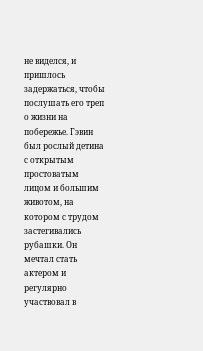не виделся, и пришлось задержаться, чтобы послушать его треп о жизни на побережье. Гэвин был рослый детина с открытым простоватым лицом и большим животом, на котором с трудом застегивались рубашки. Он мечтал стать актером и регулярно участвовал в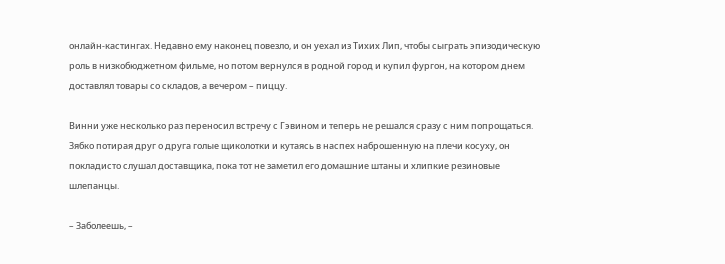онлайн-кастингах. Недавно ему наконец повезло, и он уехал из Тихих Лип, чтобы сыграть эпизодическую роль в низкобюджетном фильме, но потом вернулся в родной город и купил фургон, на котором днем доставлял товары со складов, а вечером – пиццу.

Винни уже несколько раз переносил встречу с Гэвином и теперь не решался сразу с ним попрощаться. Зябко потирая друг о друга голые щиколотки и кутаясь в наспех наброшенную на плечи косуху, он покладисто слушал доставщика, пока тот не заметил его домашние штаны и хлипкие резиновые шлепанцы.

– Заболеешь, –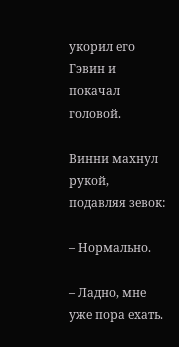укорил его Гэвин и покачал головой.

Винни махнул рукой, подавляя зевок:

– Нормально.

– Ладно, мне уже пора ехать.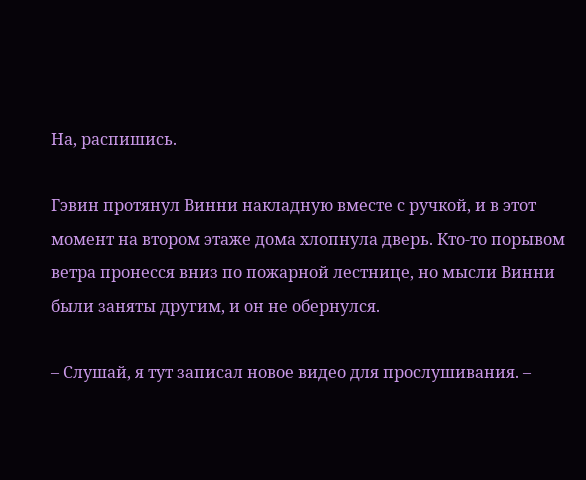На, распишись.

Гэвин протянул Винни накладную вместе с ручкой, и в этот момент на втором этаже дома хлопнула дверь. Кто-то порывом ветра пронесся вниз по пожарной лестнице, но мысли Винни были заняты другим, и он не обернулся.

– Слушай, я тут записал новое видео для прослушивания. –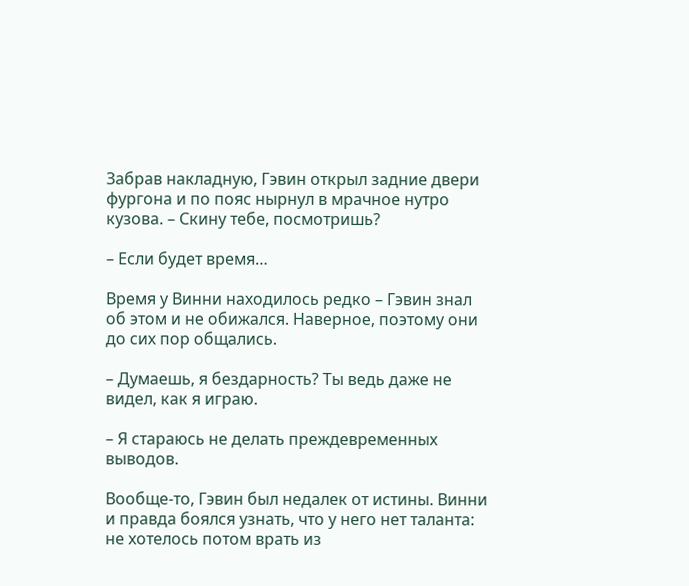Забрав накладную, Гэвин открыл задние двери фургона и по пояс нырнул в мрачное нутро кузова. – Скину тебе, посмотришь?

– Если будет время…

Время у Винни находилось редко – Гэвин знал об этом и не обижался. Наверное, поэтому они до сих пор общались.

– Думаешь, я бездарность? Ты ведь даже не видел, как я играю.

– Я стараюсь не делать преждевременных выводов.

Вообще-то, Гэвин был недалек от истины. Винни и правда боялся узнать, что у него нет таланта: не хотелось потом врать из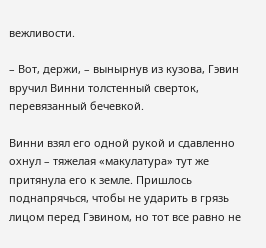вежливости.

– Вот, держи, – вынырнув из кузова, Гэвин вручил Винни толстенный сверток, перевязанный бечевкой.

Винни взял его одной рукой и сдавленно охнул – тяжелая «макулатура» тут же притянула его к земле. Пришлось поднапрячься, чтобы не ударить в грязь лицом перед Гэвином, но тот все равно не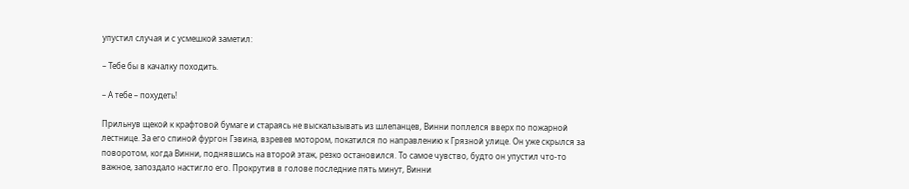упустил случая и с усмешкой заметил:

– Тебе бы в качалку походить.

– А тебе – похудеть!

Прильнув щекой к крафтовой бумаге и стараясь не выскальзывать из шлепанцев, Винни поплелся вверх по пожарной лестнице. За его спиной фургон Гэвина, взревев мотором, покатился по направлению к Грязной улице. Он уже скрылся за поворотом, когда Винни, поднявшись на второй этаж, резко остановился. То самое чувство, будто он упустил что-то важное, запоздало настигло его. Прокрутив в голове последние пять минут, Винни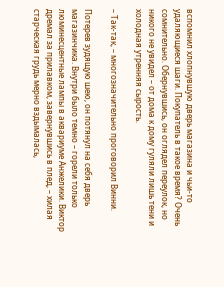вспомнил хлопнувшую дверь магазина и чьи-то удаляющиеся шаги. Покупатель в такое время? Очень сомнительно. Обернувшись, он оглядел переулок, но никого не увидел – от дома к дому гуляли лишь тени и холодная утренняя сырость.

– Так-так, – многозначительно проговорил Винни.

Потерев зудящую шею, он потянул на себя дверь магазинчика. Внутри было темно – горели только люминесцентные лампы в аквариуме Анжелики. Виктор дремал за прилавком, завернувшись в плед, – хилая старческая грудь мерно вздымалась,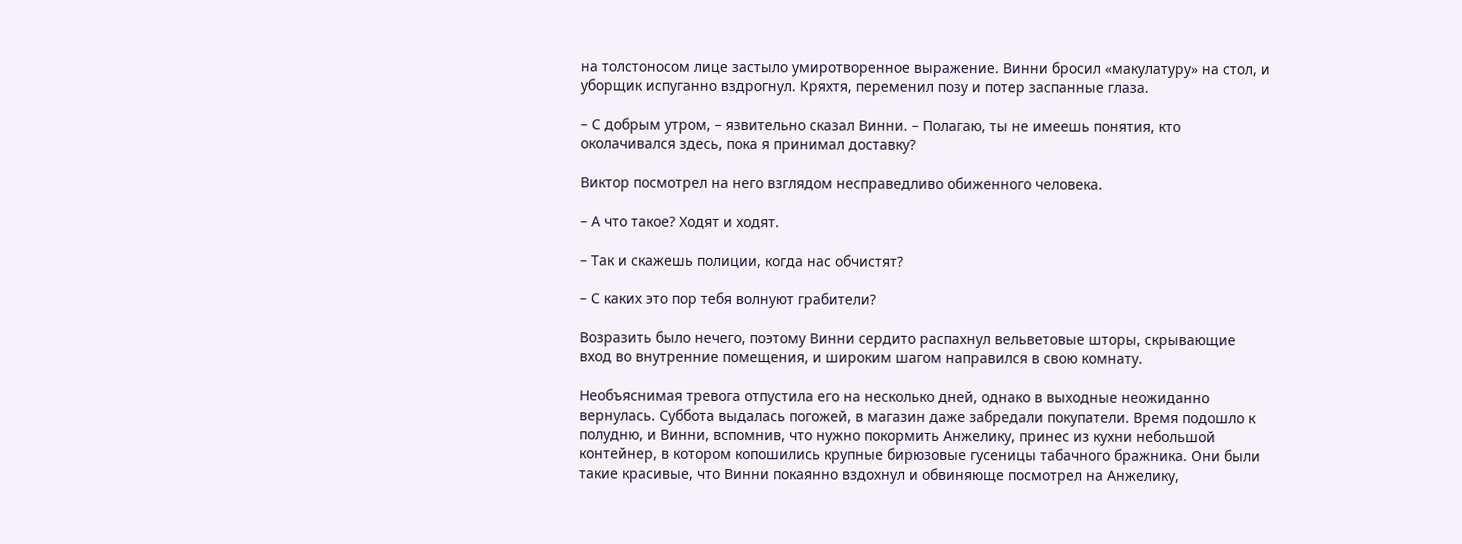на толстоносом лице застыло умиротворенное выражение. Винни бросил «макулатуру» на стол, и уборщик испуганно вздрогнул. Кряхтя, переменил позу и потер заспанные глаза.

– С добрым утром, – язвительно сказал Винни. – Полагаю, ты не имеешь понятия, кто околачивался здесь, пока я принимал доставку?

Виктор посмотрел на него взглядом несправедливо обиженного человека.

– А что такое? Ходят и ходят.

– Так и скажешь полиции, когда нас обчистят?

– С каких это пор тебя волнуют грабители?

Возразить было нечего, поэтому Винни сердито распахнул вельветовые шторы, скрывающие вход во внутренние помещения, и широким шагом направился в свою комнату.

Необъяснимая тревога отпустила его на несколько дней, однако в выходные неожиданно вернулась. Суббота выдалась погожей, в магазин даже забредали покупатели. Время подошло к полудню, и Винни, вспомнив, что нужно покормить Анжелику, принес из кухни небольшой контейнер, в котором копошились крупные бирюзовые гусеницы табачного бражника. Они были такие красивые, что Винни покаянно вздохнул и обвиняюще посмотрел на Анжелику,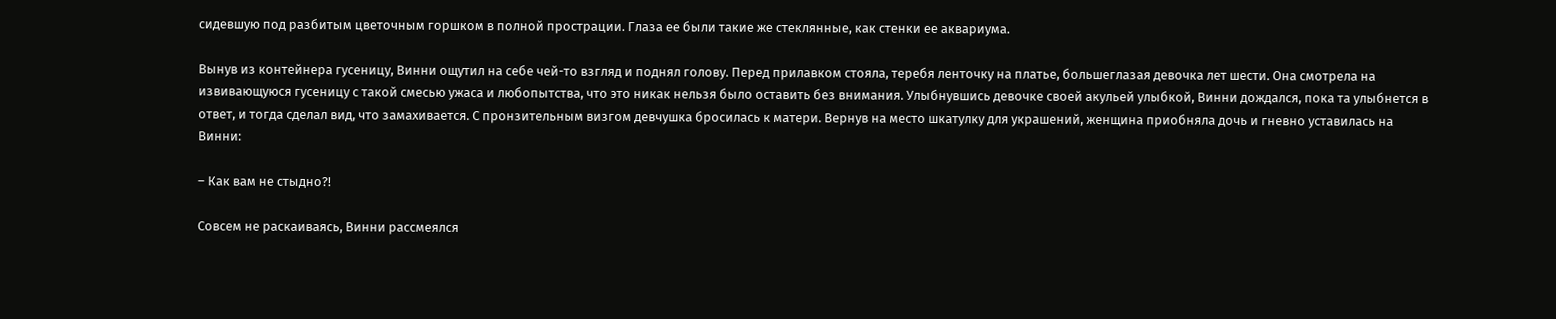сидевшую под разбитым цветочным горшком в полной прострации. Глаза ее были такие же стеклянные, как стенки ее аквариума.

Вынув из контейнера гусеницу, Винни ощутил на себе чей-то взгляд и поднял голову. Перед прилавком стояла, теребя ленточку на платье, большеглазая девочка лет шести. Она смотрела на извивающуюся гусеницу с такой смесью ужаса и любопытства, что это никак нельзя было оставить без внимания. Улыбнувшись девочке своей акульей улыбкой, Винни дождался, пока та улыбнется в ответ, и тогда сделал вид, что замахивается. С пронзительным визгом девчушка бросилась к матери. Вернув на место шкатулку для украшений, женщина приобняла дочь и гневно уставилась на Винни:

– Как вам не стыдно?!

Совсем не раскаиваясь, Винни рассмеялся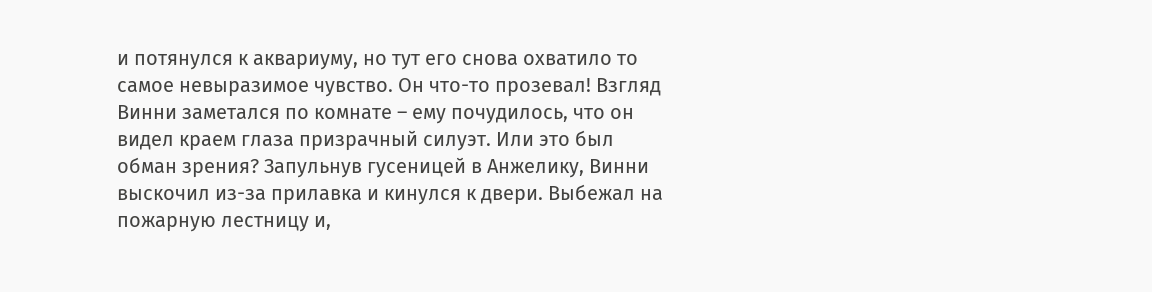и потянулся к аквариуму, но тут его снова охватило то самое невыразимое чувство. Он что-то прозевал! Взгляд Винни заметался по комнате – ему почудилось, что он видел краем глаза призрачный силуэт. Или это был обман зрения? Запульнув гусеницей в Анжелику, Винни выскочил из-за прилавка и кинулся к двери. Выбежал на пожарную лестницу и,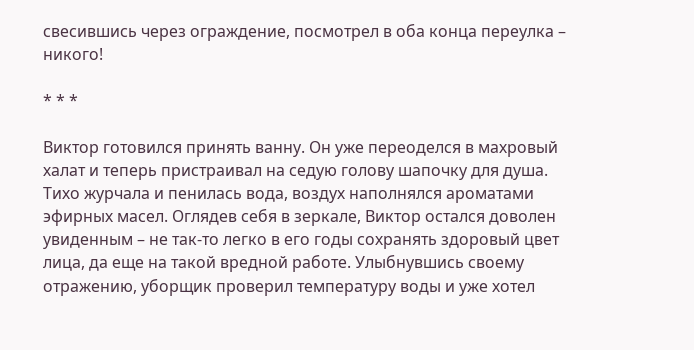свесившись через ограждение, посмотрел в оба конца переулка – никого!

* * *

Виктор готовился принять ванну. Он уже переоделся в махровый халат и теперь пристраивал на седую голову шапочку для душа. Тихо журчала и пенилась вода, воздух наполнялся ароматами эфирных масел. Оглядев себя в зеркале, Виктор остался доволен увиденным – не так-то легко в его годы сохранять здоровый цвет лица, да еще на такой вредной работе. Улыбнувшись своему отражению, уборщик проверил температуру воды и уже хотел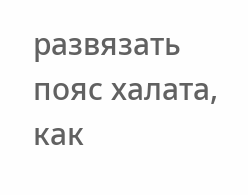развязать пояс халата, как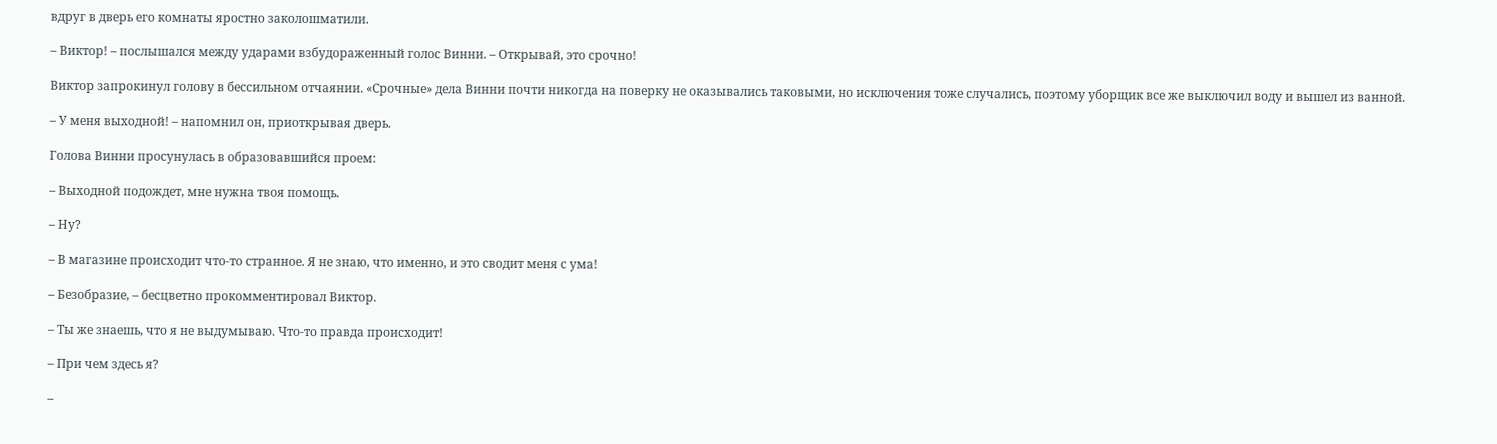вдруг в дверь его комнаты яростно заколошматили.

– Виктор! – послышался между ударами взбудораженный голос Винни. – Открывай, это срочно!

Виктор запрокинул голову в бессильном отчаянии. «Срочные» дела Винни почти никогда на поверку не оказывались таковыми, но исключения тоже случались, поэтому уборщик все же выключил воду и вышел из ванной.

– У меня выходной! – напомнил он, приоткрывая дверь.

Голова Винни просунулась в образовавшийся проем:

– Выходной подождет, мне нужна твоя помощь.

– Ну?

– В магазине происходит что-то странное. Я не знаю, что именно, и это сводит меня с ума!

– Безобразие, – бесцветно прокомментировал Виктор.

– Ты же знаешь, что я не выдумываю. Что-то правда происходит!

– При чем здесь я?

–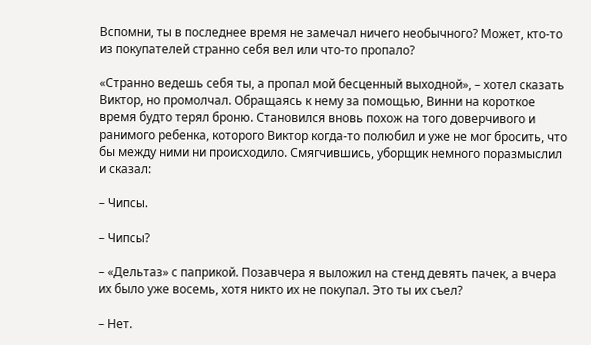Вспомни, ты в последнее время не замечал ничего необычного? Может, кто-то из покупателей странно себя вел или что-то пропало?

«Странно ведешь себя ты, а пропал мой бесценный выходной», – хотел сказать Виктор, но промолчал. Обращаясь к нему за помощью, Винни на короткое время будто терял броню. Становился вновь похож на того доверчивого и ранимого ребенка, которого Виктор когда-то полюбил и уже не мог бросить, что бы между ними ни происходило. Смягчившись, уборщик немного поразмыслил и сказал:

– Чипсы.

– Чипсы?

– «Дельтаз» с паприкой. Позавчера я выложил на стенд девять пачек, а вчера их было уже восемь, хотя никто их не покупал. Это ты их съел?

– Нет.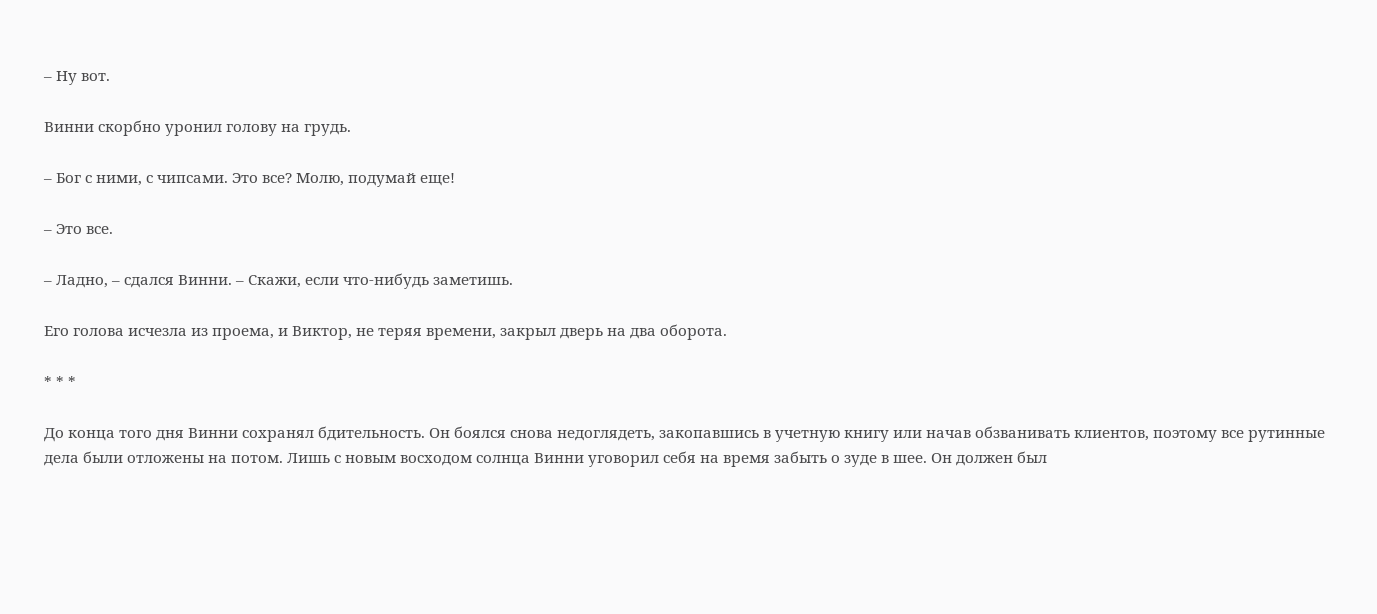– Ну вот.

Винни скорбно уронил голову на грудь.

– Бог с ними, с чипсами. Это все? Молю, подумай еще!

– Это все.

– Ладно, – сдался Винни. – Скажи, если что-нибудь заметишь.

Его голова исчезла из проема, и Виктор, не теряя времени, закрыл дверь на два оборота.

* * *

До конца того дня Винни сохранял бдительность. Он боялся снова недоглядеть, закопавшись в учетную книгу или начав обзванивать клиентов, поэтому все рутинные дела были отложены на потом. Лишь с новым восходом солнца Винни уговорил себя на время забыть о зуде в шее. Он должен был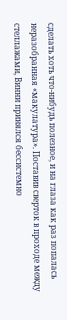сделать хоть что-нибудь полезное, и на глаза как раз попалась неразобранная «макулатура». Поставив сверток в проходе между стеллажами, Винни принялся бессистемно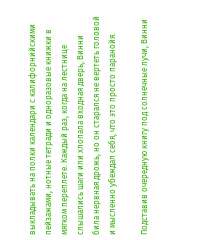выкладывать на полки календари с калифорнийскими пейзажами, нотные тетради и одноразовые книжки в мягком переплете. Каждый раз, когда на лестнице слышались шаги или хлопала входная дверь, Винни била нервная дрожь, но он старался не вертеть головой и мысленно убеждал себя, что это просто паранойя.

Подставив очередную книгу под солнечные лучи, Винни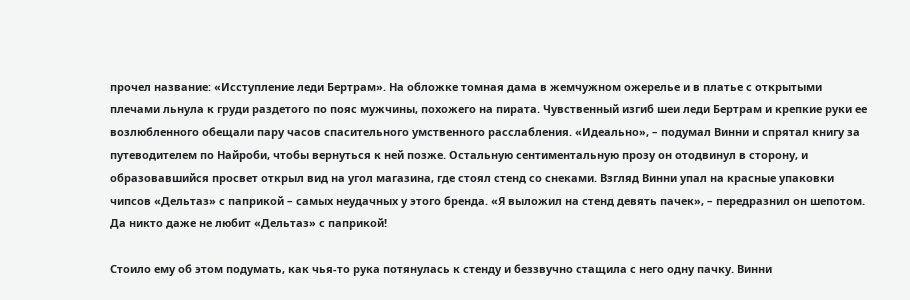прочел название: «Исступление леди Бертрам». На обложке томная дама в жемчужном ожерелье и в платье с открытыми плечами льнула к груди раздетого по пояс мужчины, похожего на пирата. Чувственный изгиб шеи леди Бертрам и крепкие руки ее возлюбленного обещали пару часов спасительного умственного расслабления. «Идеально», – подумал Винни и спрятал книгу за путеводителем по Найроби, чтобы вернуться к ней позже. Остальную сентиментальную прозу он отодвинул в сторону, и образовавшийся просвет открыл вид на угол магазина, где стоял стенд со снеками. Взгляд Винни упал на красные упаковки чипсов «Дельтаз» с паприкой – самых неудачных у этого бренда. «Я выложил на стенд девять пачек», – передразнил он шепотом. Да никто даже не любит «Дельтаз» с паприкой!

Стоило ему об этом подумать, как чья-то рука потянулась к стенду и беззвучно стащила с него одну пачку. Винни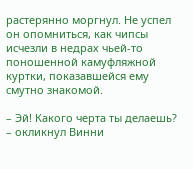растерянно моргнул. Не успел он опомниться, как чипсы исчезли в недрах чьей-то поношенной камуфляжной куртки, показавшейся ему смутно знакомой.

– Эй! Какого черта ты делаешь? – окликнул Винни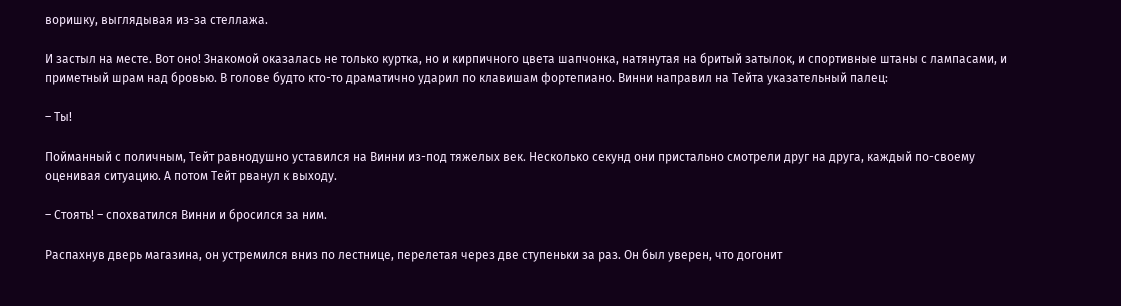воришку, выглядывая из-за стеллажа.

И застыл на месте. Вот оно! Знакомой оказалась не только куртка, но и кирпичного цвета шапчонка, натянутая на бритый затылок, и спортивные штаны с лампасами, и приметный шрам над бровью. В голове будто кто-то драматично ударил по клавишам фортепиано. Винни направил на Тейта указательный палец:

– Ты!

Пойманный с поличным, Тейт равнодушно уставился на Винни из-под тяжелых век. Несколько секунд они пристально смотрели друг на друга, каждый по-своему оценивая ситуацию. А потом Тейт рванул к выходу.

– Стоять! – спохватился Винни и бросился за ним.

Распахнув дверь магазина, он устремился вниз по лестнице, перелетая через две ступеньки за раз. Он был уверен, что догонит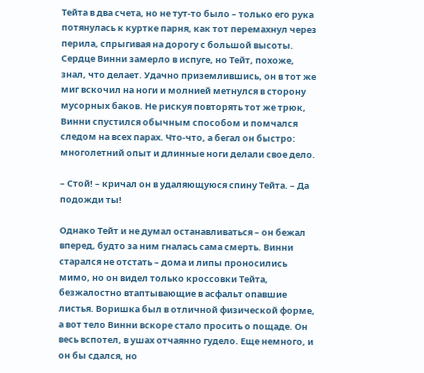Тейта в два счета, но не тут-то было – только его рука потянулась к куртке парня, как тот перемахнул через перила, спрыгивая на дорогу с большой высоты. Сердце Винни замерло в испуге, но Тейт, похоже, знал, что делает. Удачно приземлившись, он в тот же миг вскочил на ноги и молнией метнулся в сторону мусорных баков. Не рискуя повторять тот же трюк, Винни спустился обычным способом и помчался следом на всех парах. Что-что, а бегал он быстро: многолетний опыт и длинные ноги делали свое дело.

– Стой! – кричал он в удаляющуюся спину Тейта. – Да подожди ты!

Однако Тейт и не думал останавливаться – он бежал вперед, будто за ним гналась сама смерть. Винни старался не отстать – дома и липы проносились мимо, но он видел только кроссовки Тейта, безжалостно втаптывающие в асфальт опавшие листья. Воришка был в отличной физической форме, а вот тело Винни вскоре стало просить о пощаде. Он весь вспотел, в ушах отчаянно гудело. Еще немного, и он бы сдался, но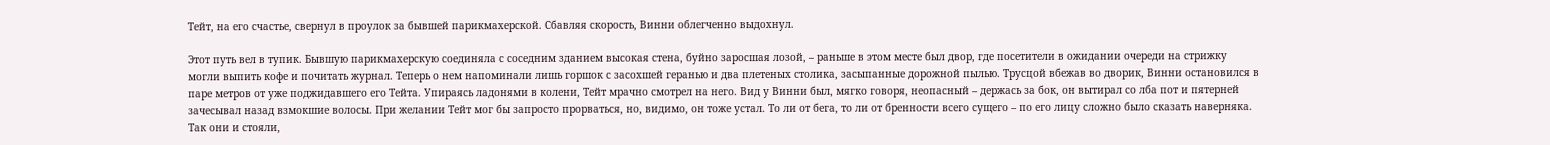Тейт, на его счастье, свернул в проулок за бывшей парикмахерской. Сбавляя скорость, Винни облегченно выдохнул.

Этот путь вел в тупик. Бывшую парикмахерскую соединяла с соседним зданием высокая стена, буйно заросшая лозой, – раньше в этом месте был двор, где посетители в ожидании очереди на стрижку могли выпить кофе и почитать журнал. Теперь о нем напоминали лишь горшок с засохшей геранью и два плетеных столика, засыпанные дорожной пылью. Трусцой вбежав во дворик, Винни остановился в паре метров от уже поджидавшего его Тейта. Упираясь ладонями в колени, Тейт мрачно смотрел на него. Вид у Винни был, мягко говоря, неопасный – держась за бок, он вытирал со лба пот и пятерней зачесывал назад взмокшие волосы. При желании Тейт мог бы запросто прорваться, но, видимо, он тоже устал. То ли от бега, то ли от бренности всего сущего – по его лицу сложно было сказать наверняка. Так они и стояли,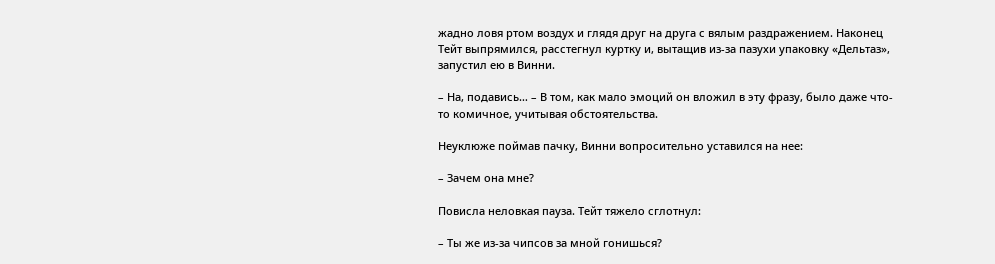жадно ловя ртом воздух и глядя друг на друга с вялым раздражением. Наконец Тейт выпрямился, расстегнул куртку и, вытащив из-за пазухи упаковку «Дельтаз», запустил ею в Винни.

– На, подавись… – В том, как мало эмоций он вложил в эту фразу, было даже что-то комичное, учитывая обстоятельства.

Неуклюже поймав пачку, Винни вопросительно уставился на нее:

– Зачем она мне?

Повисла неловкая пауза. Тейт тяжело сглотнул:

– Ты же из-за чипсов за мной гонишься?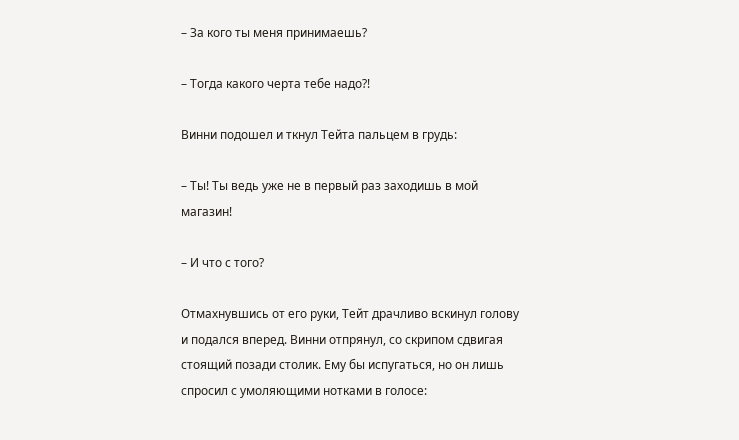– За кого ты меня принимаешь?

– Тогда какого черта тебе надо?!

Винни подошел и ткнул Тейта пальцем в грудь:

– Ты! Ты ведь уже не в первый раз заходишь в мой магазин!

– И что с того?

Отмахнувшись от его руки, Тейт драчливо вскинул голову и подался вперед. Винни отпрянул, со скрипом сдвигая стоящий позади столик. Ему бы испугаться, но он лишь спросил с умоляющими нотками в голосе: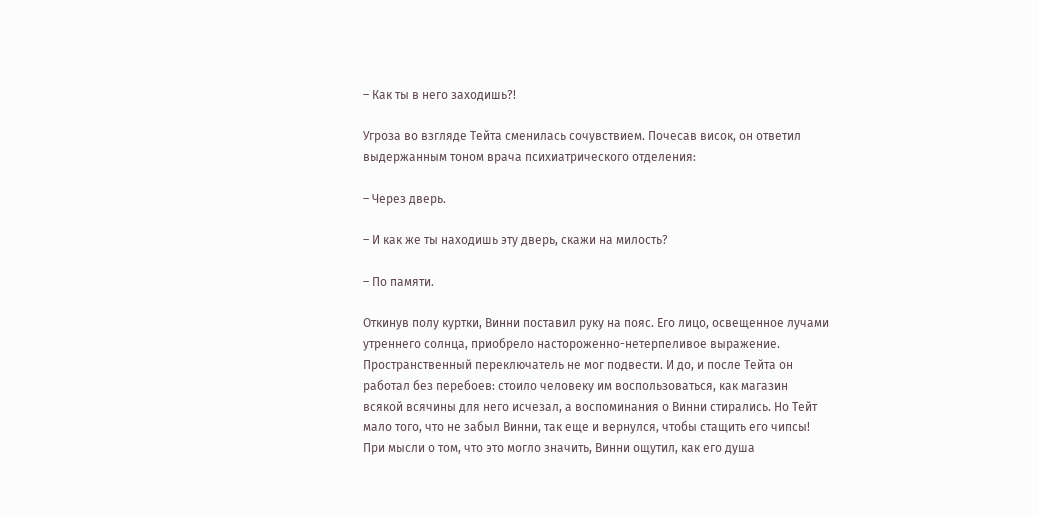– Как ты в него заходишь?!

Угроза во взгляде Тейта сменилась сочувствием. Почесав висок, он ответил выдержанным тоном врача психиатрического отделения:

– Через дверь.

– И как же ты находишь эту дверь, скажи на милость?

– По памяти.

Откинув полу куртки, Винни поставил руку на пояс. Его лицо, освещенное лучами утреннего солнца, приобрело настороженно-нетерпеливое выражение. Пространственный переключатель не мог подвести. И до, и после Тейта он работал без перебоев: стоило человеку им воспользоваться, как магазин всякой всячины для него исчезал, а воспоминания о Винни стирались. Но Тейт мало того, что не забыл Винни, так еще и вернулся, чтобы стащить его чипсы! При мысли о том, что это могло значить, Винни ощутил, как его душа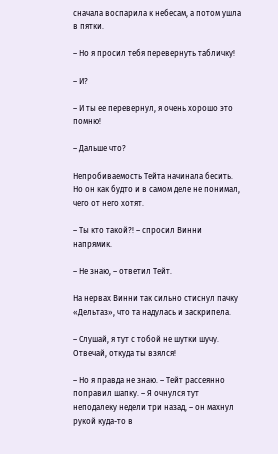сначала воспарила к небесам, а потом ушла в пятки.

– Но я просил тебя перевернуть табличку!

– И?

– И ты ее перевернул, я очень хорошо это помню!

– Дальше что?

Непробиваемость Тейта начинала бесить. Но он как будто и в самом деле не понимал, чего от него хотят.

– Ты кто такой?! – спросил Винни напрямик.

– Не знаю, – ответил Тейт.

На нервах Винни так сильно стиснул пачку «Дельтаз», что та надулась и заскрипела.

– Слушай, я тут с тобой не шутки шучу. Отвечай, откуда ты взялся!

– Но я правда не знаю. – Тейт рассеянно поправил шапку. – Я очнулся тут неподалеку недели три назад, – он махнул рукой куда-то в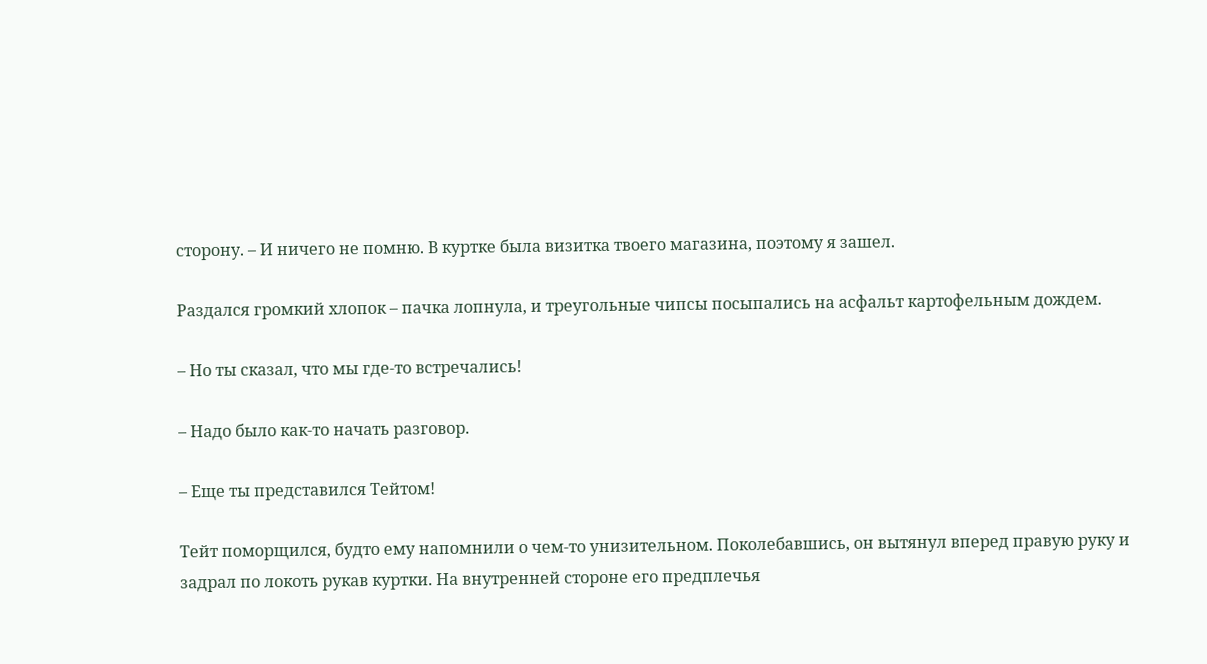сторону. – И ничего не помню. В куртке была визитка твоего магазина, поэтому я зашел.

Раздался громкий хлопок – пачка лопнула, и треугольные чипсы посыпались на асфальт картофельным дождем.

– Но ты сказал, что мы где-то встречались!

– Надо было как-то начать разговор.

– Еще ты представился Тейтом!

Тейт поморщился, будто ему напомнили о чем-то унизительном. Поколебавшись, он вытянул вперед правую руку и задрал по локоть рукав куртки. На внутренней стороне его предплечья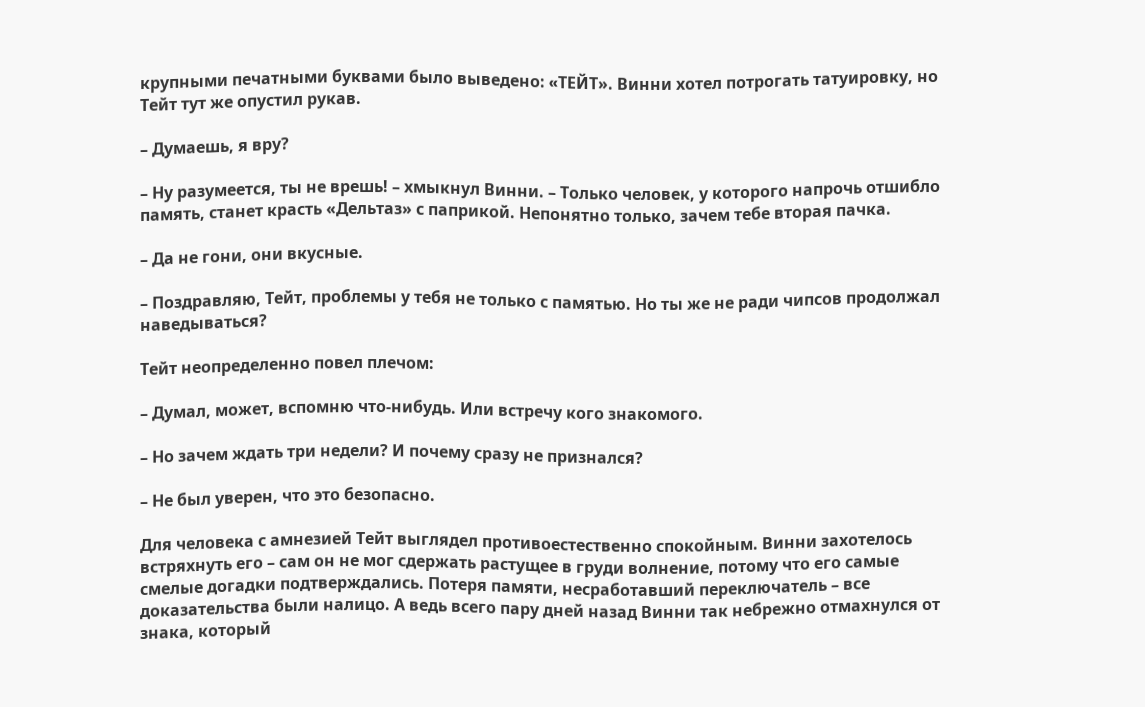крупными печатными буквами было выведено: «TЕЙТ». Винни хотел потрогать татуировку, но Тейт тут же опустил рукав.

– Думаешь, я вру?

– Ну разумеется, ты не врешь! – хмыкнул Винни. – Только человек, у которого напрочь отшибло память, станет красть «Дельтаз» с паприкой. Непонятно только, зачем тебе вторая пачка.

– Да не гони, они вкусные.

– Поздравляю, Тейт, проблемы у тебя не только с памятью. Но ты же не ради чипсов продолжал наведываться?

Тейт неопределенно повел плечом:

– Думал, может, вспомню что-нибудь. Или встречу кого знакомого.

– Но зачем ждать три недели? И почему сразу не признался?

– Не был уверен, что это безопасно.

Для человека с амнезией Тейт выглядел противоестественно спокойным. Винни захотелось встряхнуть его – сам он не мог сдержать растущее в груди волнение, потому что его самые смелые догадки подтверждались. Потеря памяти, несработавший переключатель – все доказательства были налицо. А ведь всего пару дней назад Винни так небрежно отмахнулся от знака, который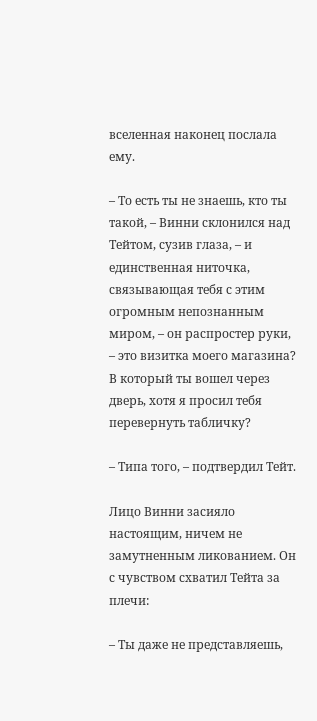вселенная наконец послала ему.

– То есть ты не знаешь, кто ты такой, – Винни склонился над Тейтом, сузив глаза, – и единственная ниточка, связывающая тебя с этим огромным непознанным миром, – он распростер руки, – это визитка моего магазина? В который ты вошел через дверь, хотя я просил тебя перевернуть табличку?

– Типа того, – подтвердил Тейт.

Лицо Винни засияло настоящим, ничем не замутненным ликованием. Он с чувством схватил Тейта за плечи:

– Ты даже не представляешь,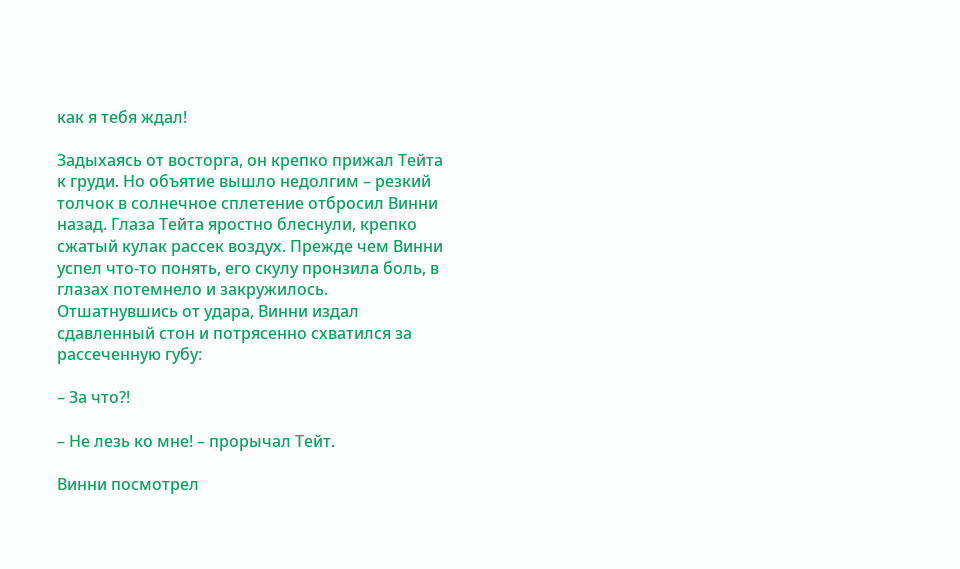как я тебя ждал!

Задыхаясь от восторга, он крепко прижал Тейта к груди. Но объятие вышло недолгим – резкий толчок в солнечное сплетение отбросил Винни назад. Глаза Тейта яростно блеснули, крепко сжатый кулак рассек воздух. Прежде чем Винни успел что-то понять, его скулу пронзила боль, в глазах потемнело и закружилось. Отшатнувшись от удара, Винни издал сдавленный стон и потрясенно схватился за рассеченную губу:

– За что?!

– Не лезь ко мне! – прорычал Тейт.

Винни посмотрел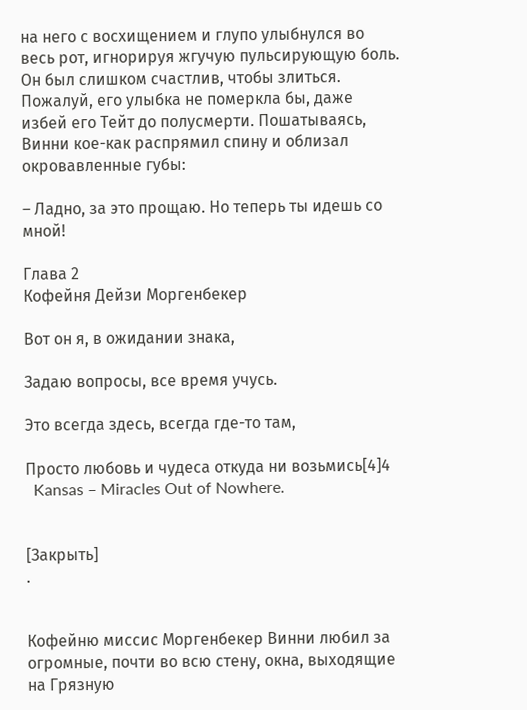на него с восхищением и глупо улыбнулся во весь рот, игнорируя жгучую пульсирующую боль. Он был слишком счастлив, чтобы злиться. Пожалуй, его улыбка не померкла бы, даже избей его Тейт до полусмерти. Пошатываясь, Винни кое-как распрямил спину и облизал окровавленные губы:

– Ладно, за это прощаю. Но теперь ты идешь со мной!

Глава 2
Кофейня Дейзи Моргенбекер

Вот он я, в ожидании знака,

Задаю вопросы, все время учусь.

Это всегда здесь, всегда где-то там,

Просто любовь и чудеса откуда ни возьмись[4]4
  Kansas – Miracles Out of Nowhere.


[Закрыть]
.


Кофейню миссис Моргенбекер Винни любил за огромные, почти во всю стену, окна, выходящие на Грязную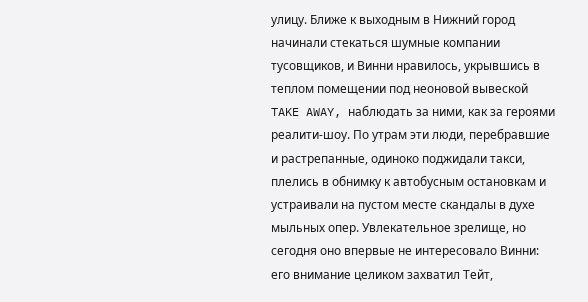улицу. Ближе к выходным в Нижний город начинали стекаться шумные компании тусовщиков, и Винни нравилось, укрывшись в теплом помещении под неоновой вывеской TAKE AWAY, наблюдать за ними, как за героями реалити-шоу. По утрам эти люди, перебравшие и растрепанные, одиноко поджидали такси, плелись в обнимку к автобусным остановкам и устраивали на пустом месте скандалы в духе мыльных опер. Увлекательное зрелище, но сегодня оно впервые не интересовало Винни: его внимание целиком захватил Тейт,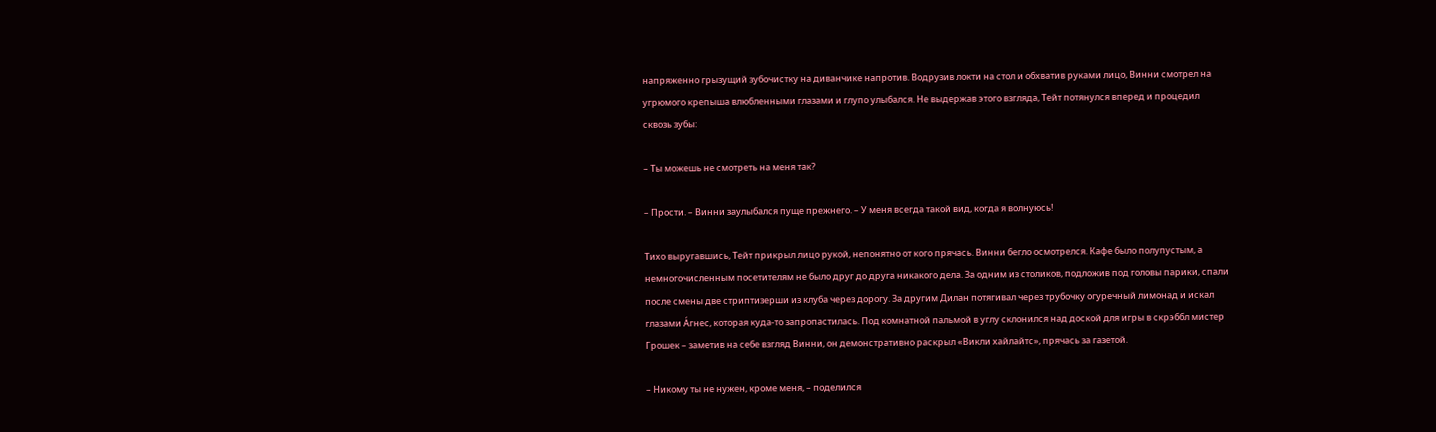напряженно грызущий зубочистку на диванчике напротив. Водрузив локти на стол и обхватив руками лицо, Винни смотрел на угрюмого крепыша влюбленными глазами и глупо улыбался. Не выдержав этого взгляда, Тейт потянулся вперед и процедил сквозь зубы:

– Ты можешь не смотреть на меня так?

– Прости. – Винни заулыбался пуще прежнего. – У меня всегда такой вид, когда я волнуюсь!

Тихо выругавшись, Тейт прикрыл лицо рукой, непонятно от кого прячась. Винни бегло осмотрелся. Кафе было полупустым, а немногочисленным посетителям не было друг до друга никакого дела. За одним из столиков, подложив под головы парики, спали после смены две стриптизерши из клуба через дорогу. За другим Дилан потягивал через трубочку огуречный лимонад и искал глазами А́гнес, которая куда-то запропастилась. Под комнатной пальмой в углу склонился над доской для игры в скрэббл мистер Грошек – заметив на себе взгляд Винни, он демонстративно раскрыл «Викли хайлайтс», прячась за газетой.

– Никому ты не нужен, кроме меня, – поделился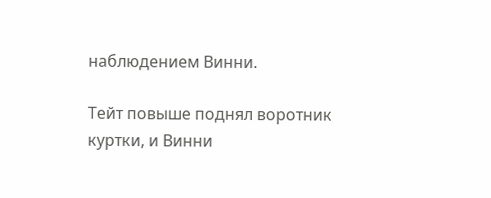наблюдением Винни.

Тейт повыше поднял воротник куртки, и Винни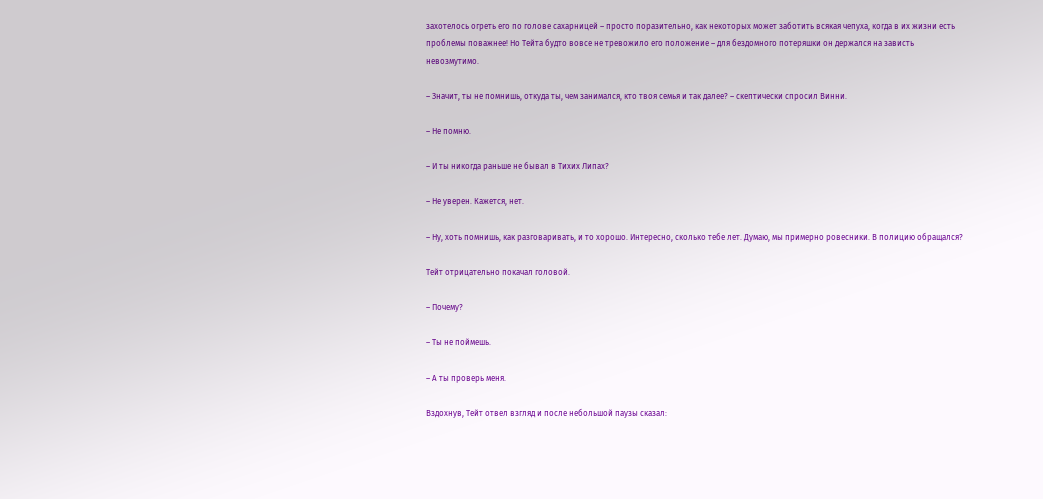захотелось огреть его по голове сахарницей – просто поразительно, как некоторых может заботить всякая чепуха, когда в их жизни есть проблемы поважнее! Но Тейта будто вовсе не тревожило его положение – для бездомного потеряшки он держался на зависть невозмутимо.

– Значит, ты не помнишь, откуда ты, чем занимался, кто твоя семья и так далее? – скептически спросил Винни.

– Не помню.

– И ты никогда раньше не бывал в Тихих Липах?

– Не уверен. Кажется, нет.

– Ну, хоть помнишь, как разговаривать, и то хорошо. Интересно, сколько тебе лет. Думаю, мы примерно ровесники. В полицию обращался?

Тейт отрицательно покачал головой.

– Почему?

– Ты не поймешь.

– А ты проверь меня.

Вздохнув, Тейт отвел взгляд и после небольшой паузы сказал: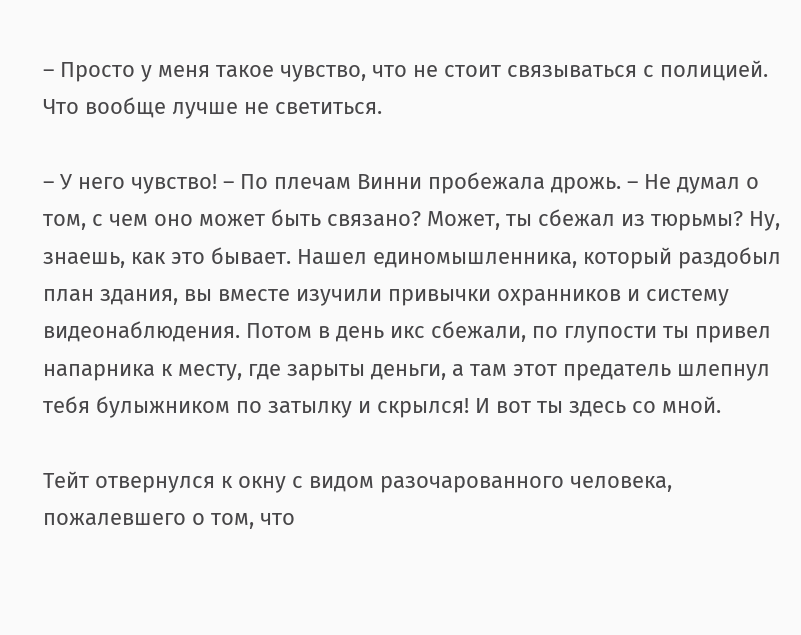– Просто у меня такое чувство, что не стоит связываться с полицией. Что вообще лучше не светиться.

– У него чувство! – По плечам Винни пробежала дрожь. – Не думал о том, с чем оно может быть связано? Может, ты сбежал из тюрьмы? Ну, знаешь, как это бывает. Нашел единомышленника, который раздобыл план здания, вы вместе изучили привычки охранников и систему видеонаблюдения. Потом в день икс сбежали, по глупости ты привел напарника к месту, где зарыты деньги, а там этот предатель шлепнул тебя булыжником по затылку и скрылся! И вот ты здесь со мной.

Тейт отвернулся к окну с видом разочарованного человека, пожалевшего о том, что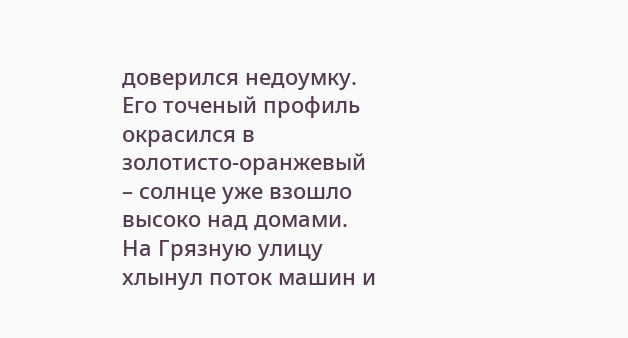доверился недоумку. Его точеный профиль окрасился в золотисто-оранжевый – солнце уже взошло высоко над домами. На Грязную улицу хлынул поток машин и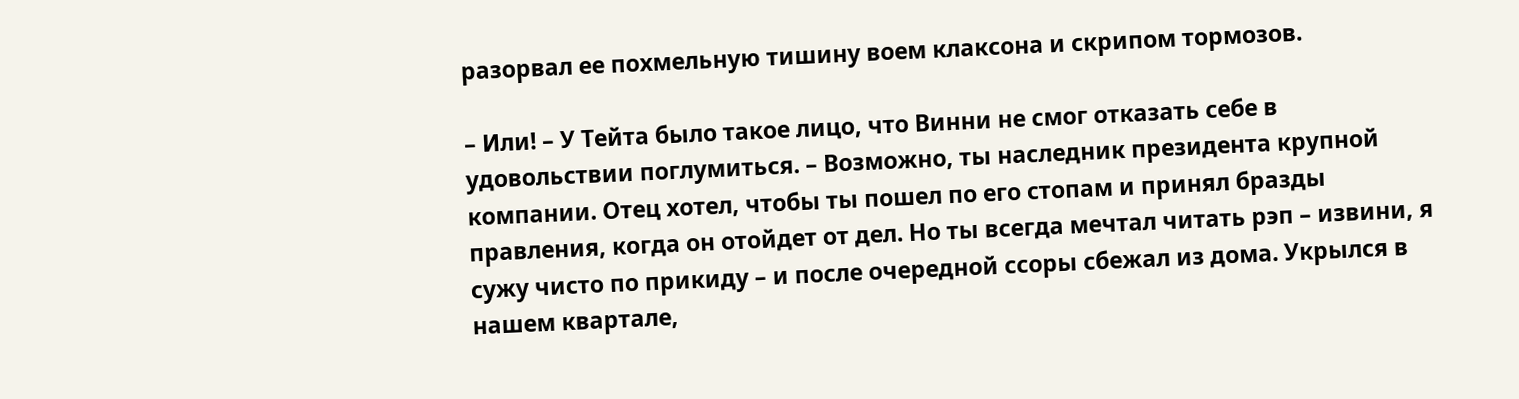разорвал ее похмельную тишину воем клаксона и скрипом тормозов.

– Или! – У Тейта было такое лицо, что Винни не смог отказать себе в удовольствии поглумиться. – Возможно, ты наследник президента крупной компании. Отец хотел, чтобы ты пошел по его стопам и принял бразды правления, когда он отойдет от дел. Но ты всегда мечтал читать рэп – извини, я сужу чисто по прикиду – и после очередной ссоры сбежал из дома. Укрылся в нашем квартале,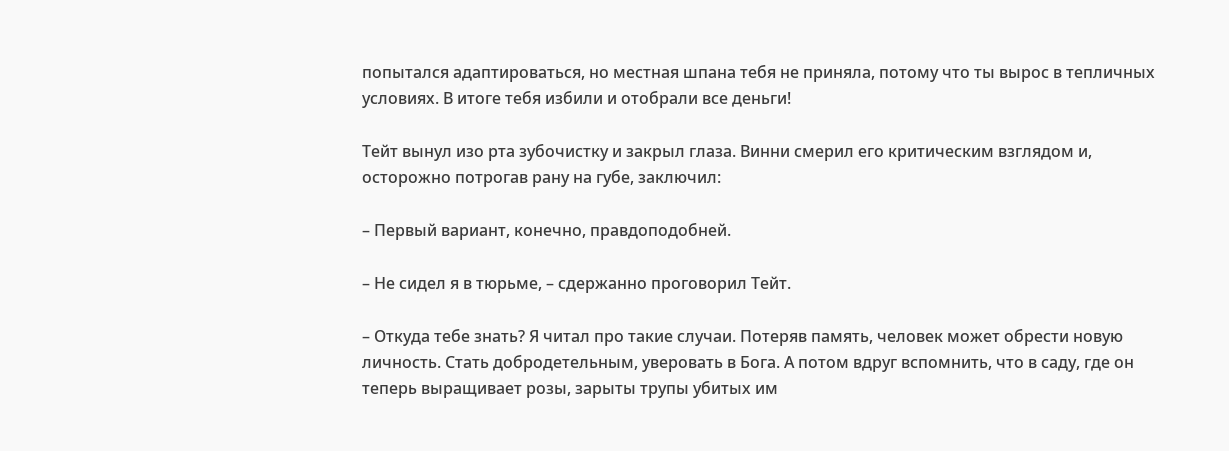попытался адаптироваться, но местная шпана тебя не приняла, потому что ты вырос в тепличных условиях. В итоге тебя избили и отобрали все деньги!

Тейт вынул изо рта зубочистку и закрыл глаза. Винни смерил его критическим взглядом и, осторожно потрогав рану на губе, заключил:

– Первый вариант, конечно, правдоподобней.

– Не сидел я в тюрьме, – сдержанно проговорил Тейт.

– Откуда тебе знать? Я читал про такие случаи. Потеряв память, человек может обрести новую личность. Стать добродетельным, уверовать в Бога. А потом вдруг вспомнить, что в саду, где он теперь выращивает розы, зарыты трупы убитых им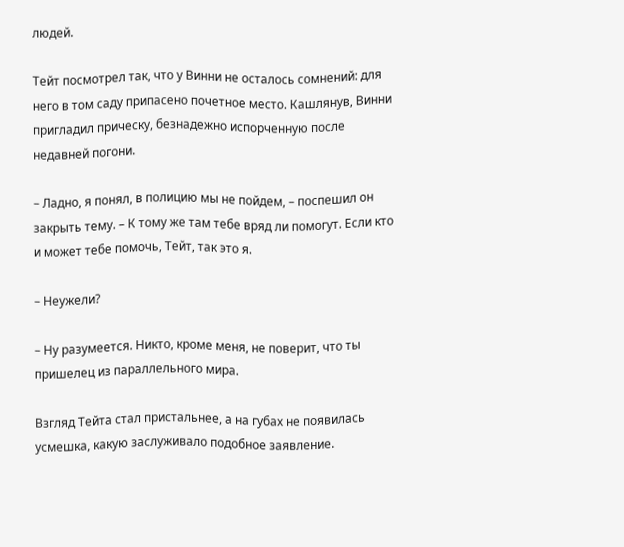людей.

Тейт посмотрел так, что у Винни не осталось сомнений: для него в том саду припасено почетное место. Кашлянув, Винни пригладил прическу, безнадежно испорченную после недавней погони.

– Ладно, я понял, в полицию мы не пойдем, – поспешил он закрыть тему. – К тому же там тебе вряд ли помогут. Если кто и может тебе помочь, Тейт, так это я.

– Неужели?

– Ну разумеется. Никто, кроме меня, не поверит, что ты пришелец из параллельного мира.

Взгляд Тейта стал пристальнее, а на губах не появилась усмешка, какую заслуживало подобное заявление.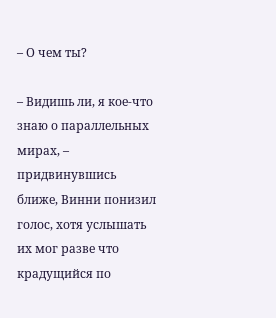– О чем ты?

– Видишь ли, я кое-что знаю о параллельных мирах, – придвинувшись ближе, Винни понизил голос, хотя услышать их мог разве что крадущийся по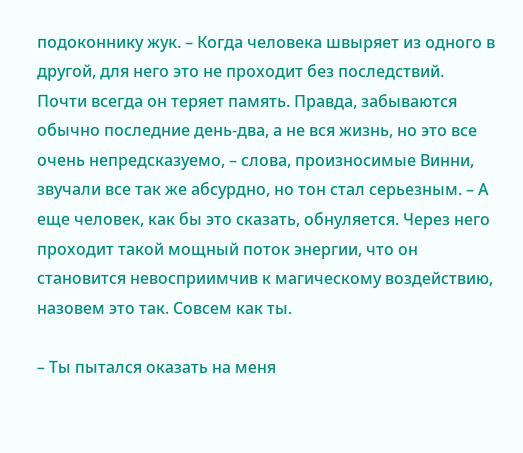подоконнику жук. – Когда человека швыряет из одного в другой, для него это не проходит без последствий. Почти всегда он теряет память. Правда, забываются обычно последние день-два, а не вся жизнь, но это все очень непредсказуемо, – слова, произносимые Винни, звучали все так же абсурдно, но тон стал серьезным. – А еще человек, как бы это сказать, обнуляется. Через него проходит такой мощный поток энергии, что он становится невосприимчив к магическому воздействию, назовем это так. Совсем как ты.

– Ты пытался оказать на меня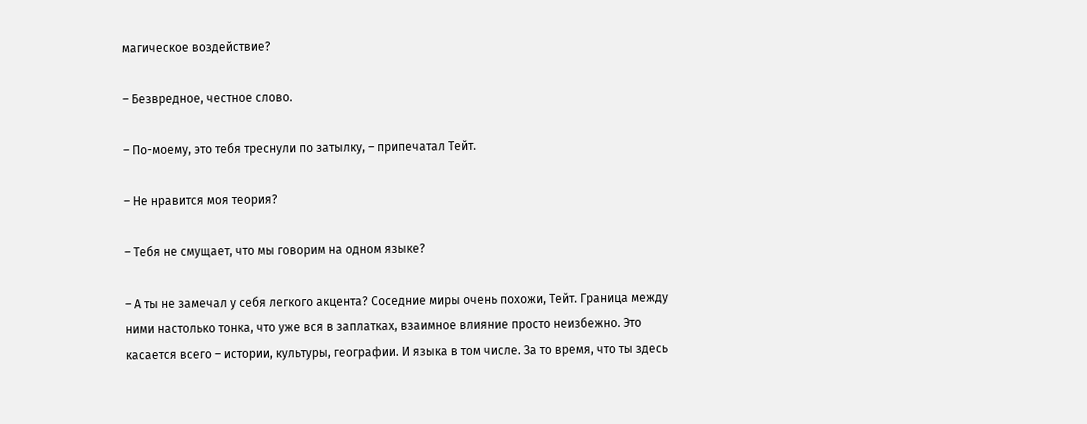магическое воздействие?

– Безвредное, честное слово.

– По-моему, это тебя треснули по затылку, – припечатал Тейт.

– Не нравится моя теория?

– Тебя не смущает, что мы говорим на одном языке?

– А ты не замечал у себя легкого акцента? Соседние миры очень похожи, Тейт. Граница между ними настолько тонка, что уже вся в заплатках, взаимное влияние просто неизбежно. Это касается всего – истории, культуры, географии. И языка в том числе. За то время, что ты здесь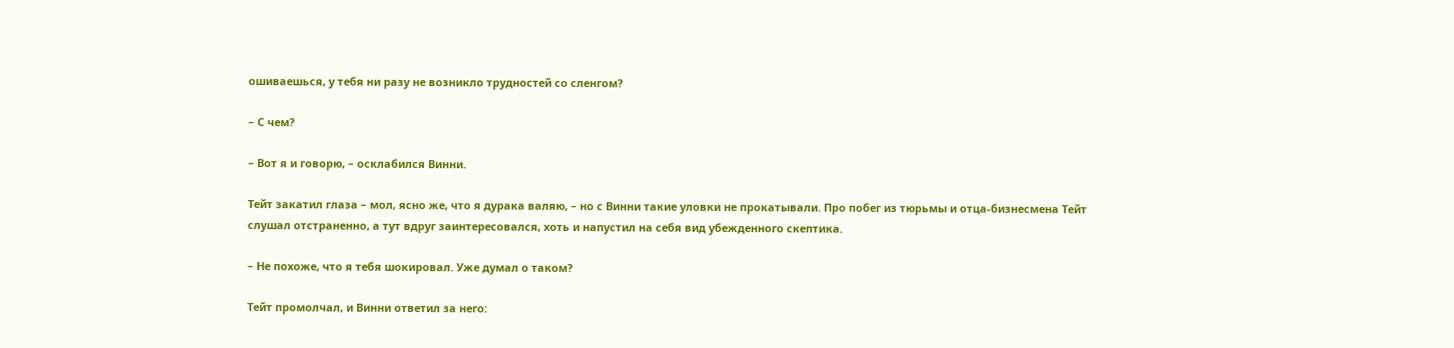ошиваешься, у тебя ни разу не возникло трудностей со сленгом?

– С чем?

– Вот я и говорю, – осклабился Винни.

Тейт закатил глаза – мол, ясно же, что я дурака валяю, – но с Винни такие уловки не прокатывали. Про побег из тюрьмы и отца-бизнесмена Тейт слушал отстраненно, а тут вдруг заинтересовался, хоть и напустил на себя вид убежденного скептика.

– Не похоже, что я тебя шокировал. Уже думал о таком?

Тейт промолчал, и Винни ответил за него: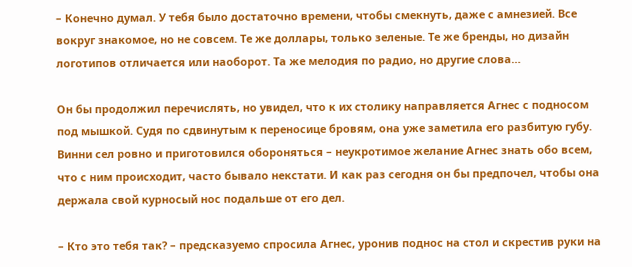– Конечно думал. У тебя было достаточно времени, чтобы смекнуть, даже с амнезией. Все вокруг знакомое, но не совсем. Те же доллары, только зеленые. Те же бренды, но дизайн логотипов отличается или наоборот. Та же мелодия по радио, но другие слова…

Он бы продолжил перечислять, но увидел, что к их столику направляется Агнес с подносом под мышкой. Судя по сдвинутым к переносице бровям, она уже заметила его разбитую губу. Винни сел ровно и приготовился обороняться – неукротимое желание Агнес знать обо всем, что с ним происходит, часто бывало некстати. И как раз сегодня он бы предпочел, чтобы она держала свой курносый нос подальше от его дел.

– Кто это тебя так? – предсказуемо спросила Агнес, уронив поднос на стол и скрестив руки на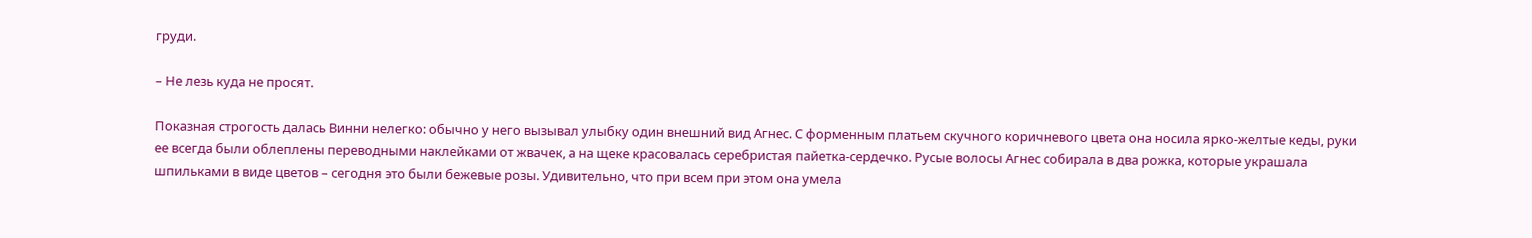груди.

– Не лезь куда не просят.

Показная строгость далась Винни нелегко: обычно у него вызывал улыбку один внешний вид Агнес. С форменным платьем скучного коричневого цвета она носила ярко-желтые кеды, руки ее всегда были облеплены переводными наклейками от жвачек, а на щеке красовалась серебристая пайетка-сердечко. Русые волосы Агнес собирала в два рожка, которые украшала шпильками в виде цветов – сегодня это были бежевые розы. Удивительно, что при всем при этом она умела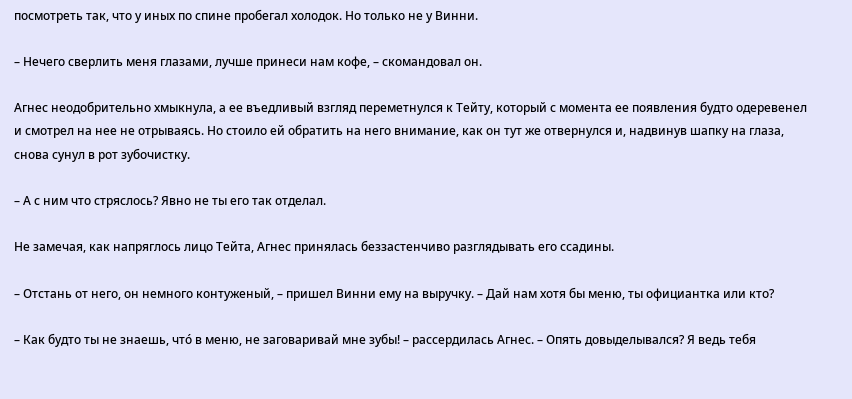посмотреть так, что у иных по спине пробегал холодок. Но только не у Винни.

– Нечего сверлить меня глазами, лучше принеси нам кофе, – скомандовал он.

Агнес неодобрительно хмыкнула, а ее въедливый взгляд переметнулся к Тейту, который с момента ее появления будто одеревенел и смотрел на нее не отрываясь. Но стоило ей обратить на него внимание, как он тут же отвернулся и, надвинув шапку на глаза, снова сунул в рот зубочистку.

– А с ним что стряслось? Явно не ты его так отделал.

Не замечая, как напряглось лицо Тейта, Агнес принялась беззастенчиво разглядывать его ссадины.

– Отстань от него, он немного контуженый, – пришел Винни ему на выручку. – Дай нам хотя бы меню, ты официантка или кто?

– Как будто ты не знаешь, что́ в меню, не заговаривай мне зубы! – рассердилась Агнес. – Опять довыделывался? Я ведь тебя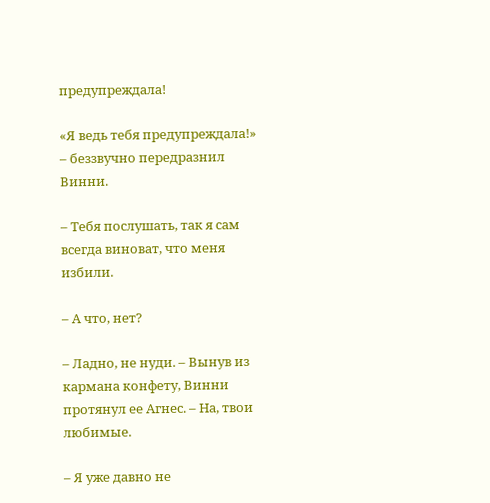предупреждала!

«Я ведь тебя предупреждала!» – беззвучно передразнил Винни.

– Тебя послушать, так я сам всегда виноват, что меня избили.

– А что, нет?

– Ладно, не нуди. – Вынув из кармана конфету, Винни протянул ее Агнес. – На, твои любимые.

– Я уже давно не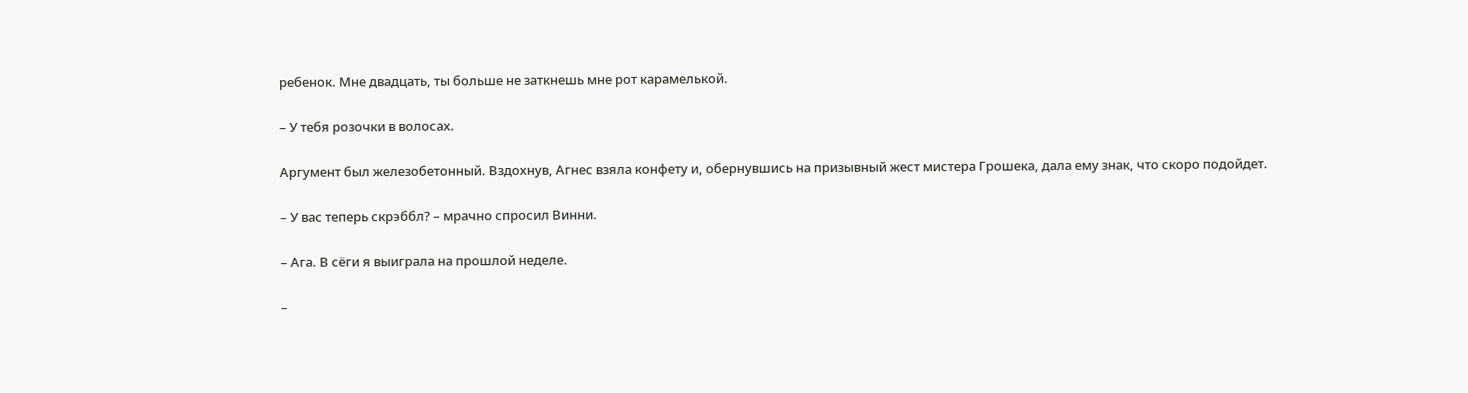ребенок. Мне двадцать, ты больше не заткнешь мне рот карамелькой.

– У тебя розочки в волосах.

Аргумент был железобетонный. Вздохнув, Агнес взяла конфету и, обернувшись на призывный жест мистера Грошека, дала ему знак, что скоро подойдет.

– У вас теперь скрэббл? – мрачно спросил Винни.

– Ага. В сёги я выиграла на прошлой неделе.

–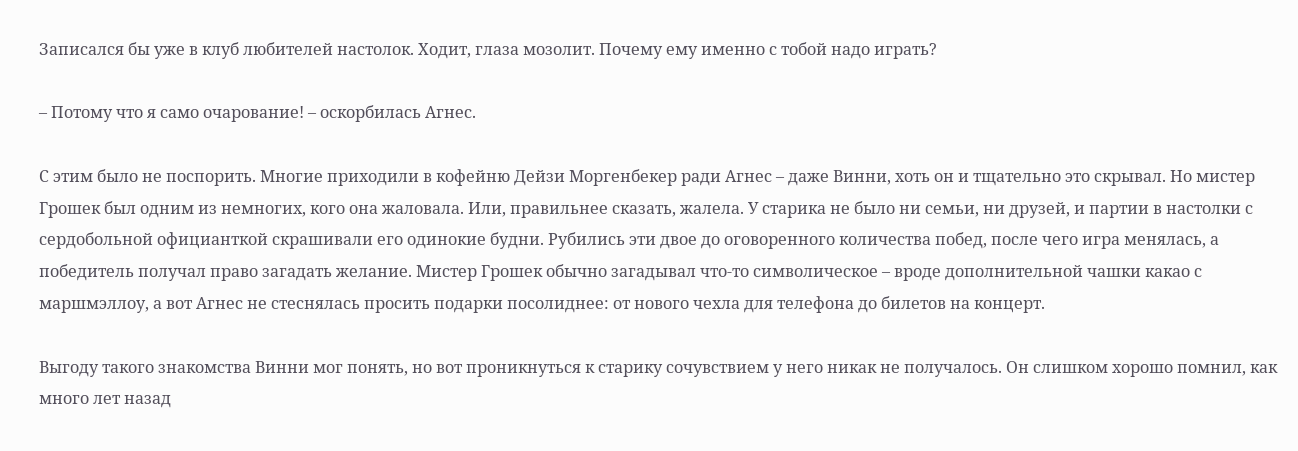Записался бы уже в клуб любителей настолок. Ходит, глаза мозолит. Почему ему именно с тобой надо играть?

– Потому что я само очарование! – оскорбилась Агнес.

С этим было не поспорить. Многие приходили в кофейню Дейзи Моргенбекер ради Агнес – даже Винни, хоть он и тщательно это скрывал. Но мистер Грошек был одним из немногих, кого она жаловала. Или, правильнее сказать, жалела. У старика не было ни семьи, ни друзей, и партии в настолки с сердобольной официанткой скрашивали его одинокие будни. Рубились эти двое до оговоренного количества побед, после чего игра менялась, а победитель получал право загадать желание. Мистер Грошек обычно загадывал что-то символическое – вроде дополнительной чашки какао с маршмэллоу, а вот Агнес не стеснялась просить подарки посолиднее: от нового чехла для телефона до билетов на концерт.

Выгоду такого знакомства Винни мог понять, но вот проникнуться к старику сочувствием у него никак не получалось. Он слишком хорошо помнил, как много лет назад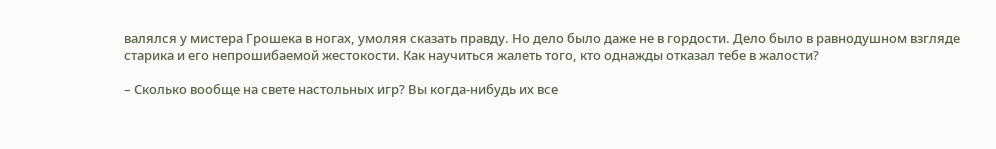валялся у мистера Грошека в ногах, умоляя сказать правду. Но дело было даже не в гордости. Дело было в равнодушном взгляде старика и его непрошибаемой жестокости. Как научиться жалеть того, кто однажды отказал тебе в жалости?

– Сколько вообще на свете настольных игр? Вы когда-нибудь их все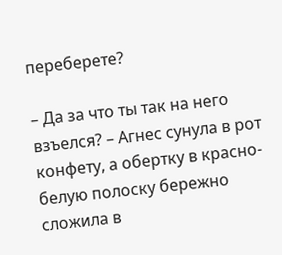переберете?

– Да за что ты так на него взъелся? – Агнес сунула в рот конфету, а обертку в красно-белую полоску бережно сложила в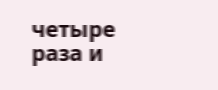четыре раза и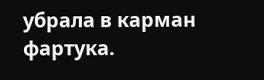убрала в карман фартука.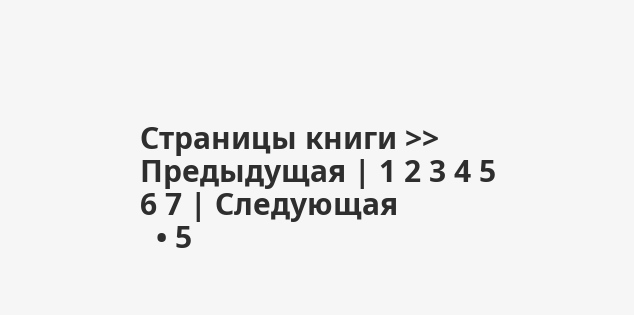Страницы книги >> Предыдущая | 1 2 3 4 5 6 7 | Следующая
  • 5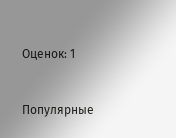Оценок: 1


Популярные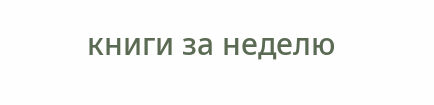книги за неделю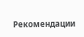Рекомендации